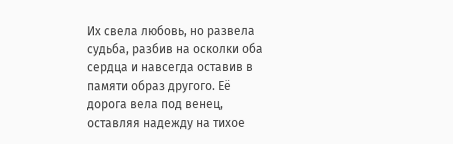Их свела любовь, но развела судьба, разбив на осколки оба сердца и навсегда оставив в памяти образ другого. Её дорога вела под венец, оставляя надежду на тихое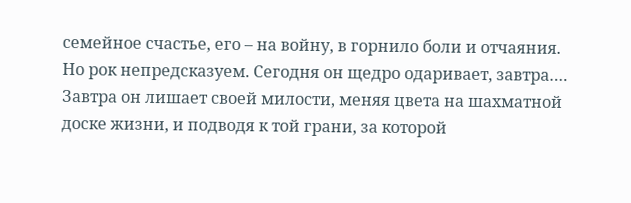семейное счастье, его – на войну, в горнило боли и отчаяния. Но рок непредсказуем. Сегодня он щедро одаривает, завтра…. Завтра он лишает своей милости, меняя цвета на шахматной доске жизни, и подводя к той грани, за которой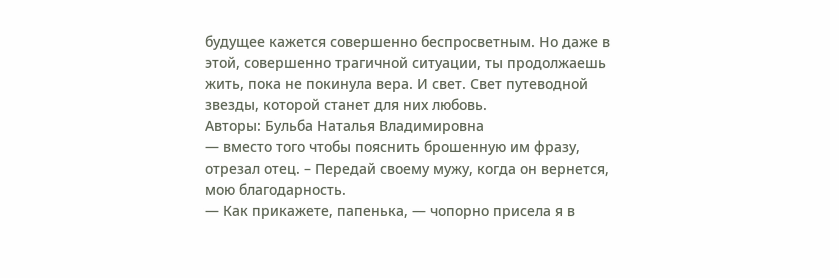будущее кажется совершенно беспросветным. Но даже в этой, совершенно трагичной ситуации, ты продолжаешь жить, пока не покинула вера. И свет. Свет путеводной звезды, которой станет для них любовь.
Авторы: Бульба Наталья Владимировна
— вместо того чтобы пояснить брошенную им фразу, отрезал отец. – Передай своему мужу, когда он вернется, мою благодарность.
— Как прикажете, папенька, — чопорно присела я в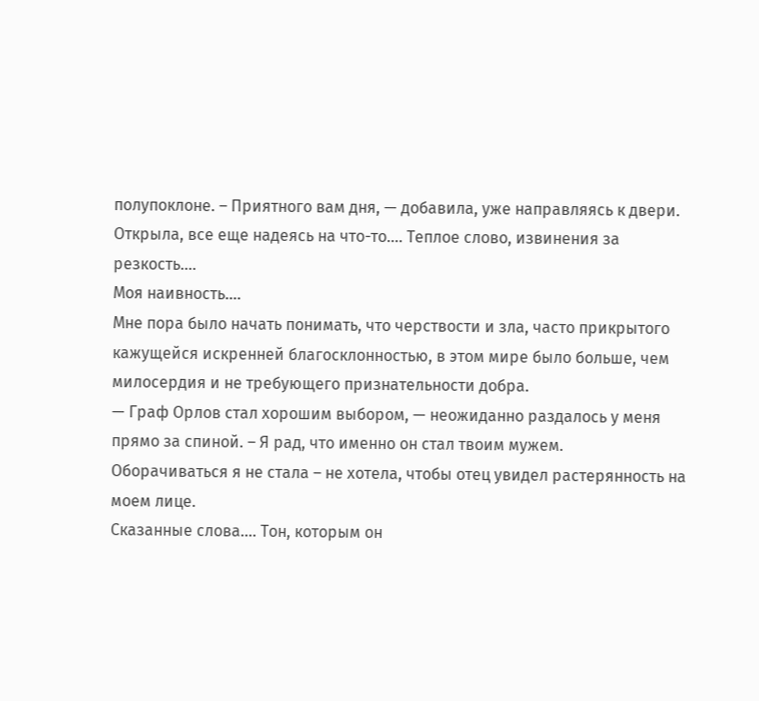полупоклоне. – Приятного вам дня, — добавила, уже направляясь к двери.
Открыла, все еще надеясь на что-то…. Теплое слово, извинения за резкость….
Моя наивность….
Мне пора было начать понимать, что черствости и зла, часто прикрытого кажущейся искренней благосклонностью, в этом мире было больше, чем милосердия и не требующего признательности добра.
— Граф Орлов стал хорошим выбором, — неожиданно раздалось у меня прямо за спиной. – Я рад, что именно он стал твоим мужем.
Оборачиваться я не стала – не хотела, чтобы отец увидел растерянность на моем лице.
Сказанные слова…. Тон, которым он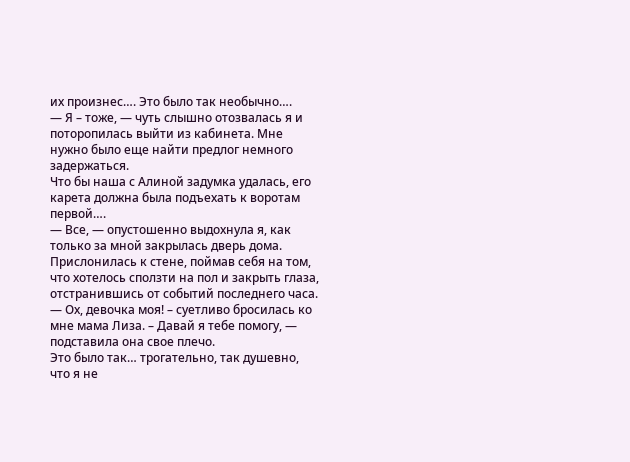их произнес…. Это было так необычно….
— Я – тоже, — чуть слышно отозвалась я и поторопилась выйти из кабинета. Мне нужно было еще найти предлог немного задержаться.
Что бы наша с Алиной задумка удалась, его карета должна была подъехать к воротам первой….
— Все, — опустошенно выдохнула я, как только за мной закрылась дверь дома. Прислонилась к стене, поймав себя на том, что хотелось сползти на пол и закрыть глаза, отстранившись от событий последнего часа.
— Ох, девочка моя! – суетливо бросилась ко мне мама Лиза. – Давай я тебе помогу, — подставила она свое плечо.
Это было так… трогательно, так душевно, что я не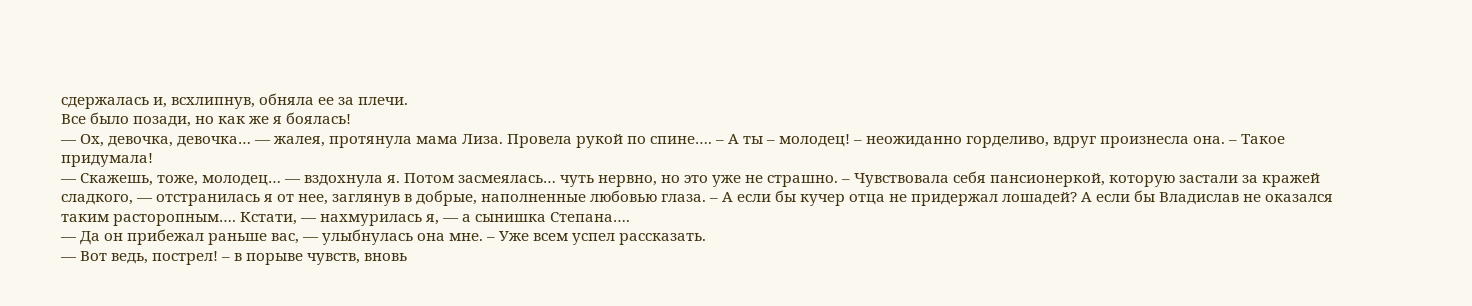сдержалась и, всхлипнув, обняла ее за плечи.
Все было позади, но как же я боялась!
— Ох, девочка, девочка… — жалея, протянула мама Лиза. Провела рукой по спине…. – А ты – молодец! – неожиданно горделиво, вдруг произнесла она. – Такое придумала!
— Скажешь, тоже, молодец… — вздохнула я. Потом засмеялась… чуть нервно, но это уже не страшно. – Чувствовала себя пансионеркой, которую застали за кражей сладкого, — отстранилась я от нее, заглянув в добрые, наполненные любовью глаза. – А если бы кучер отца не придержал лошадей? А если бы Владислав не оказался таким расторопным…. Кстати, — нахмурилась я, — а сынишка Степана….
— Да он прибежал раньше вас, — улыбнулась она мне. – Уже всем успел рассказать.
— Вот ведь, пострел! – в порыве чувств, вновь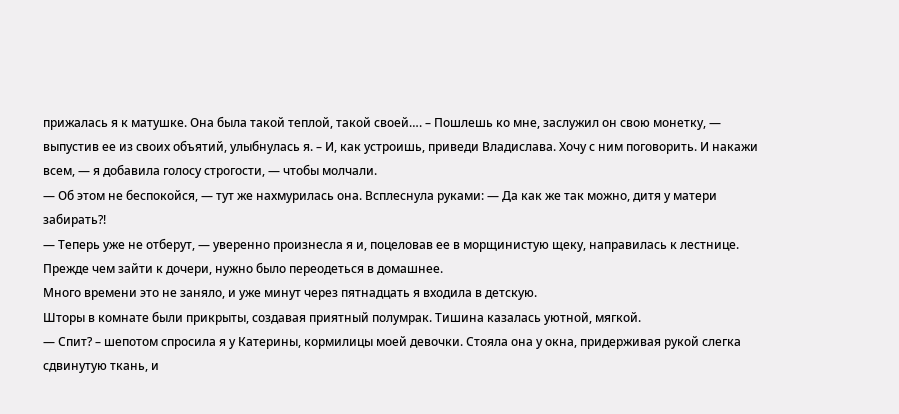прижалась я к матушке. Она была такой теплой, такой своей…. – Пошлешь ко мне, заслужил он свою монетку, — выпустив ее из своих объятий, улыбнулась я. – И, как устроишь, приведи Владислава. Хочу с ним поговорить. И накажи всем, — я добавила голосу строгости, — чтобы молчали.
— Об этом не беспокойся, — тут же нахмурилась она. Всплеснула руками: — Да как же так можно, дитя у матери забирать?!
— Теперь уже не отберут, — уверенно произнесла я и, поцеловав ее в морщинистую щеку, направилась к лестнице. Прежде чем зайти к дочери, нужно было переодеться в домашнее.
Много времени это не заняло, и уже минут через пятнадцать я входила в детскую.
Шторы в комнате были прикрыты, создавая приятный полумрак. Тишина казалась уютной, мягкой.
— Спит? – шепотом спросила я у Катерины, кормилицы моей девочки. Стояла она у окна, придерживая рукой слегка сдвинутую ткань, и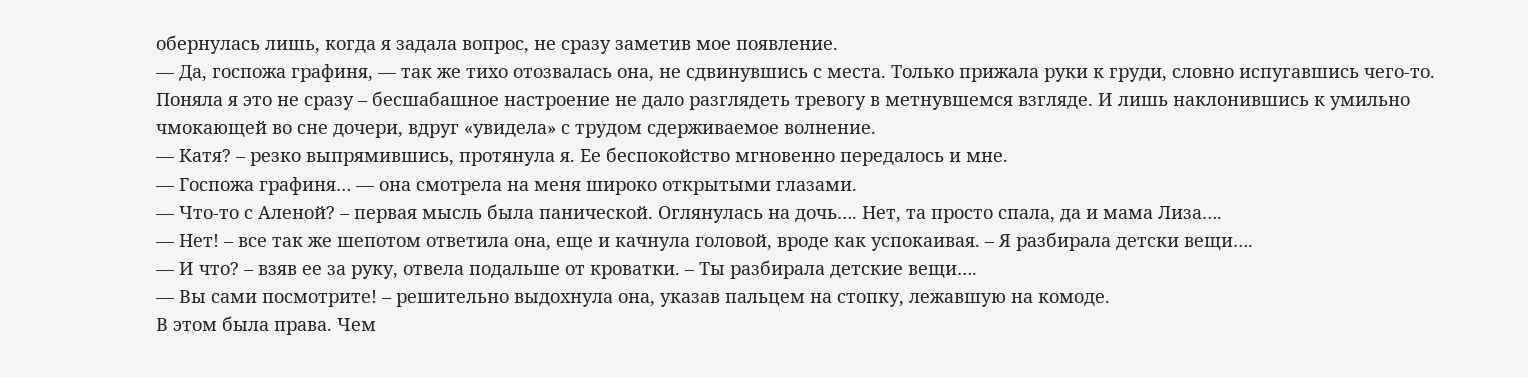обернулась лишь, когда я задала вопрос, не сразу заметив мое появление.
— Да, госпожа графиня, — так же тихо отозвалась она, не сдвинувшись с места. Только прижала руки к груди, словно испугавшись чего-то.
Поняла я это не сразу – бесшабашное настроение не дало разглядеть тревогу в метнувшемся взгляде. И лишь наклонившись к умильно чмокающей во сне дочери, вдруг «увидела» с трудом сдерживаемое волнение.
— Катя? – резко выпрямившись, протянула я. Ее беспокойство мгновенно передалось и мне.
— Госпожа графиня… — она смотрела на меня широко открытыми глазами.
— Что-то с Аленой? – первая мысль была панической. Оглянулась на дочь…. Нет, та просто спала, да и мама Лиза….
— Нет! – все так же шепотом ответила она, еще и качнула головой, вроде как успокаивая. – Я разбирала детски вещи….
— И что? – взяв ее за руку, отвела подальше от кроватки. – Ты разбирала детские вещи….
— Вы сами посмотрите! – решительно выдохнула она, указав пальцем на стопку, лежавшую на комоде.
В этом была права. Чем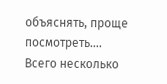объяснять, проще посмотреть….
Всего несколько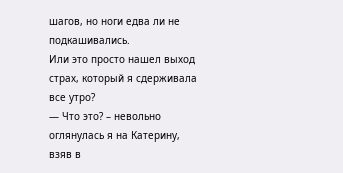шагов, но ноги едва ли не подкашивались.
Или это просто нашел выход страх, который я сдерживала все утро?
— Что это? – невольно оглянулась я на Катерину, взяв в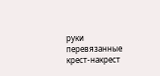руки перевязанные крест-накрест